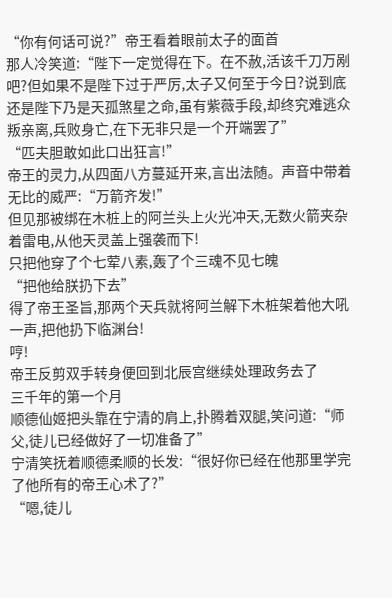“你有何话可说?”帝王看着眼前太子的面首
那人冷笑道:“陛下一定觉得在下。在不赦,活该千刀万剐吧?但如果不是陛下过于严厉,太子又何至于今日?说到底还是陛下乃是天孤煞星之命,虽有紫薇手段,却终究难逃众叛亲离,兵败身亡,在下无非只是一个开端罢了”
“匹夫胆敢如此口出狂言!”
帝王的灵力,从四面八方蔓延开来,言出法随。声音中带着无比的威严:“万箭齐发!”
但见那被绑在木桩上的阿兰头上火光冲天,无数火箭夹杂着雷电,从他天灵盖上强袭而下!
只把他穿了个七荤八素,轰了个三魂不见七魄
“把他给朕扔下去”
得了帝王圣旨,那两个天兵就将阿兰解下木桩架着他大吼一声,把他扔下临渊台!
哼!
帝王反剪双手转身便回到北辰宫继续处理政务去了
三千年的第一个月
顺德仙姬把头靠在宁清的肩上,扑腾着双腿,笑问道:“师父,徒儿已经做好了一切准备了”
宁清笑抚着顺德柔顺的长发:“很好你已经在他那里学完了他所有的帝王心术了?”
“嗯,徒儿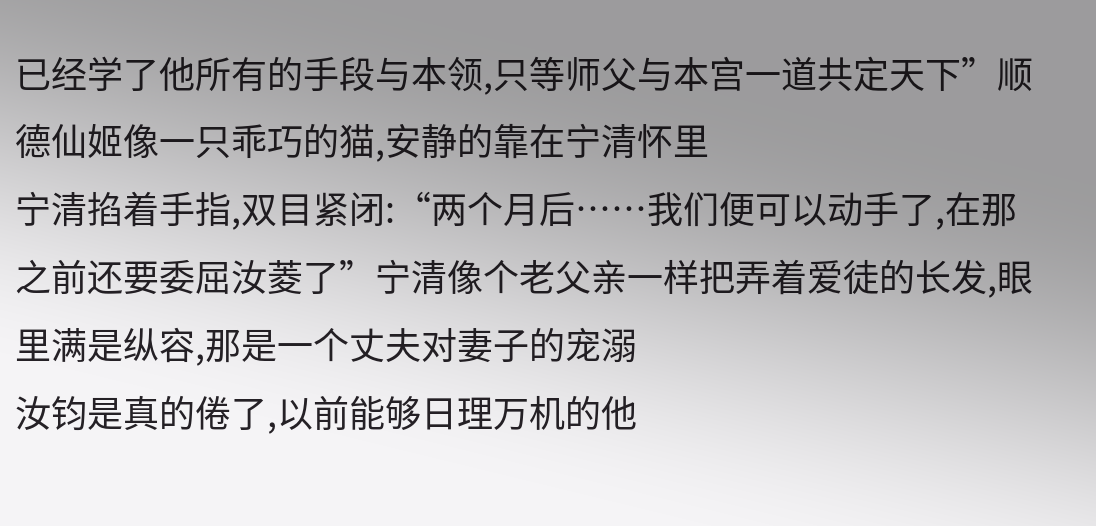已经学了他所有的手段与本领,只等师父与本宫一道共定天下”顺德仙姬像一只乖巧的猫,安静的靠在宁清怀里
宁清掐着手指,双目紧闭:“两个月后……我们便可以动手了,在那之前还要委屈汝菱了”宁清像个老父亲一样把弄着爱徒的长发,眼里满是纵容,那是一个丈夫对妻子的宠溺
汝钧是真的倦了,以前能够日理万机的他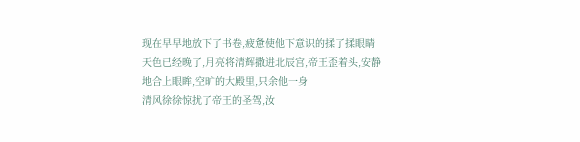现在早早地放下了书卷,疲惫使他下意识的揉了揉眼睛
天色已经晚了,月亮将清辉撒进北辰宫,帝王歪着头,安静地合上眼眸,空旷的大殿里,只余他一身
清风徐徐惊扰了帝王的圣驾,汝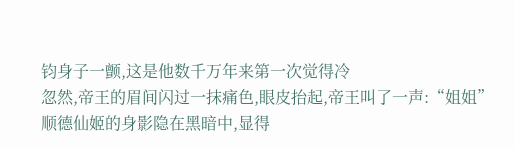钧身子一颤,这是他数千万年来第一次觉得冷
忽然,帝王的眉间闪过一抹痛色,眼皮抬起,帝王叫了一声:“姐姐”
顺德仙姬的身影隐在黑暗中,显得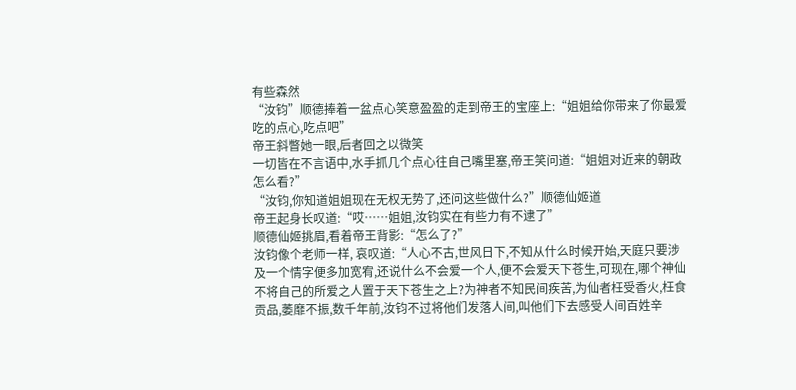有些森然
“汝钧”顺德捧着一盆点心笑意盈盈的走到帝王的宝座上:“姐姐给你带来了你最爱吃的点心,吃点吧”
帝王斜瞥她一眼,后者回之以微笑
一切皆在不言语中,水手抓几个点心往自己嘴里塞,帝王笑问道:“姐姐对近来的朝政怎么看?”
“汝钧,你知道姐姐现在无权无势了,还问这些做什么?”顺德仙姬道
帝王起身长叹道:“哎……姐姐,汝钧实在有些力有不逮了”
顺德仙姬挑眉,看着帝王背影:“怎么了?”
汝钧像个老师一样, 哀叹道:“人心不古,世风日下,不知从什么时候开始,天庭只要涉及一个情字便多加宽宥,还说什么不会爱一个人,便不会爱天下苍生,可现在,哪个神仙不将自己的所爱之人置于天下苍生之上?为神者不知民间疾苦,为仙者枉受香火,枉食贡品,萎靡不振,数千年前,汝钧不过将他们发落人间,叫他们下去感受人间百姓辛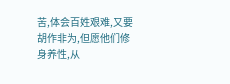苦,体会百姓艰难,又要胡作非为,但愿他们修身养性,从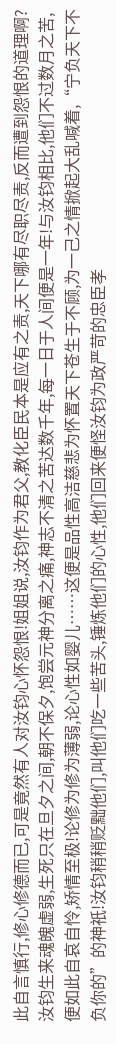此自言慎行,修心修德而已,可是竟然有人对汝钧心怀怨恨!姐姐说,汝钧作为君父,教化臣民本是应有之责,天下哪有尽职尽责,反而遭到怨恨的道理啊?汝钧生来魂魄虚弱,生死只在旦夕之间,朝不保夕,饱尝元神分离之痛,神志不清之苦达数千年,每一日于人间便是一年!与汝钧相比,他们不过数月之苦,便如此自哀自怜,矫情至极!论修为修为薄弱,论心性如婴儿……这便是品性高洁慈悲为怀置天下苍生于不顾,为一己之情掀起大乱喊着,“宁负天下不负你的”的神祇!汝钧稍稍贬黜他们,叫他们吃一些苦头,锤炼他们的心性,他们回来便怪汝钧为政严苛的忠臣孝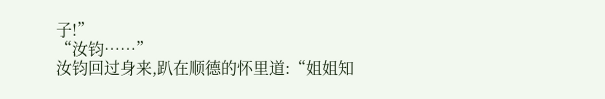子!”
“汝钧……”
汝钧回过身来,趴在顺德的怀里道:“姐姐知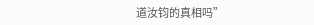道汝钧的真相吗”